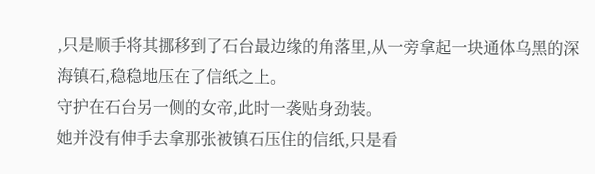,只是顺手将其挪移到了石台最边缘的角落里,从一旁拿起一块通体乌黑的深海镇石,稳稳地压在了信纸之上。
守护在石台另一侧的女帝,此时一袭贴身劲装。
她并没有伸手去拿那张被镇石压住的信纸,只是看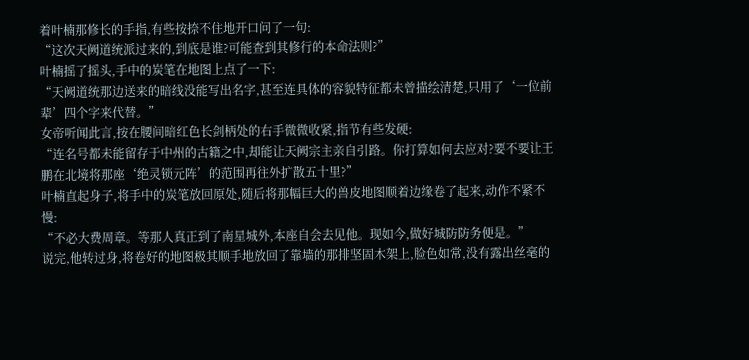着叶楠那修长的手指,有些按捺不住地开口问了一句:
“这次天阙道统派过来的,到底是谁?可能查到其修行的本命法则?”
叶楠摇了摇头,手中的炭笔在地图上点了一下:
“天阙道统那边送来的暗线没能写出名字,甚至连具体的容貌特征都未曾描绘清楚,只用了‘一位前辈’四个字来代替。”
女帝听闻此言,按在腰间暗红色长剑柄处的右手微微收紧,指节有些发硬:
“连名号都未能留存于中州的古籍之中,却能让天阙宗主亲自引路。你打算如何去应对?要不要让王鹏在北境将那座‘绝灵锁元阵’的范围再往外扩散五十里?”
叶楠直起身子,将手中的炭笔放回原处,随后将那幅巨大的兽皮地图顺着边缘卷了起来,动作不紧不慢:
“不必大费周章。等那人真正到了南星城外,本座自会去见他。现如今,做好城防防务便是。”
说完,他转过身,将卷好的地图极其顺手地放回了靠墙的那排坚固木架上,脸色如常,没有露出丝毫的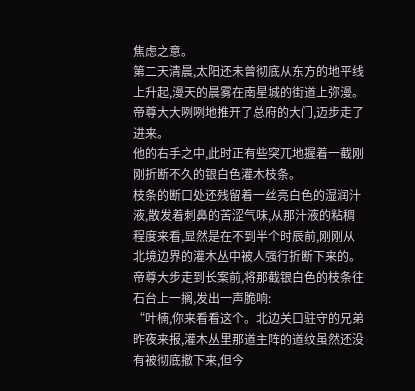焦虑之意。
第二天清晨,太阳还未曾彻底从东方的地平线上升起,漫天的晨雾在南星城的街道上弥漫。
帝尊大大咧咧地推开了总府的大门,迈步走了进来。
他的右手之中,此时正有些突兀地握着一截刚刚折断不久的银白色灌木枝条。
枝条的断口处还残留着一丝亮白色的湿润汁液,散发着刺鼻的苦涩气味,从那汁液的粘稠程度来看,显然是在不到半个时辰前,刚刚从北境边界的灌木丛中被人强行折断下来的。
帝尊大步走到长案前,将那截银白色的枝条往石台上一搁,发出一声脆响:
“叶楠,你来看看这个。北边关口驻守的兄弟昨夜来报,灌木丛里那道主阵的道纹虽然还没有被彻底撤下来,但今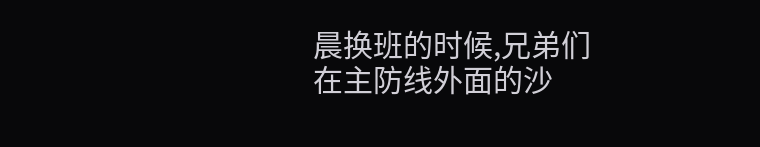晨换班的时候,兄弟们在主防线外面的沙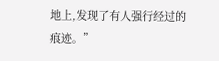地上,发现了有人强行经过的痕迹。”